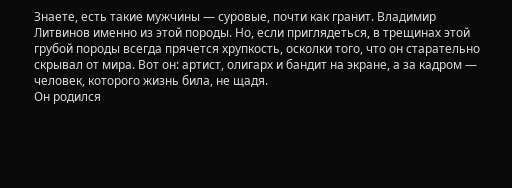Знаете, есть такие мужчины — суровые, почти как гранит. Владимир Литвинов именно из этой породы. Но, если приглядеться, в трещинах этой грубой породы всегда прячется хрупкость, осколки того, что он старательно скрывал от мира. Вот он: артист, олигарх и бандит на экране, а за кадром — человек, которого жизнь билa, не щадя.
Он родился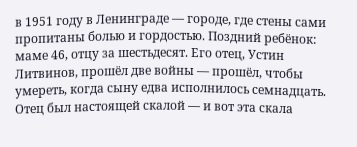в 1951 году в Ленинграде — городе, где стены сами пропитаны болью и гордостью. Поздний ребёнок: маме 46, отцу за шестьдесят. Его отец, Устин Литвинов, прошёл две войны — прошёл, чтобы умереть, когда сыну едва исполнилось семнадцать. Отец был настоящей скалой — и вот эта скала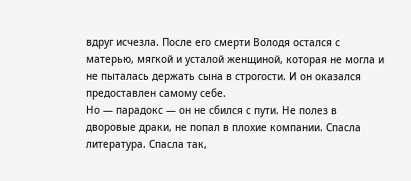вдруг исчезла. После его смерти Володя остался с матерью, мягкой и усталой женщиной, которая не могла и не пыталась держать сына в строгости. И он оказался предоставлен самому себе.
Но — парадокс — он не сбился с пути. Не полез в дворовые драки, не попал в плохие компании. Спасла литература. Спасла так,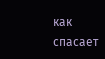как спасает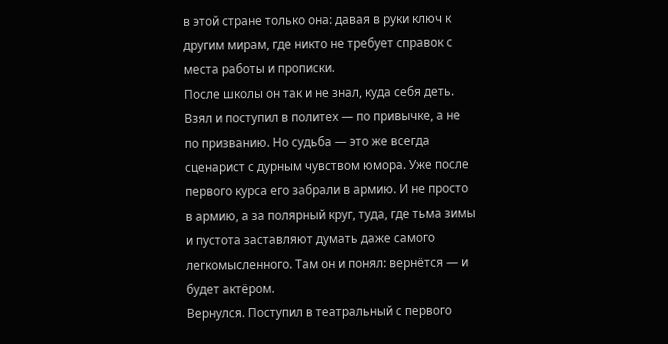в этой стране только она: давая в руки ключ к другим мирам, где никто не требует справок с места работы и прописки.
После школы он так и не знал, куда себя деть. Взял и поступил в политех — по привычке, а не по призванию. Но судьба — это же всегда сценарист с дурным чувством юмора. Уже после первого курса его забрали в армию. И не просто в армию, а за полярный круг, туда, где тьма зимы и пустота заставляют думать даже самого легкомысленного. Там он и понял: вернётся — и будет актёром.
Вернулся. Поступил в театральный с первого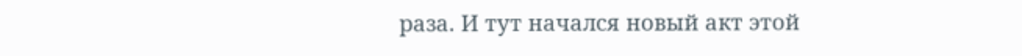раза. И тут начался новый акт этой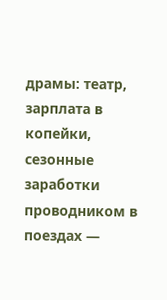драмы: театр, зарплата в копейки, сезонные заработки проводником в поездах —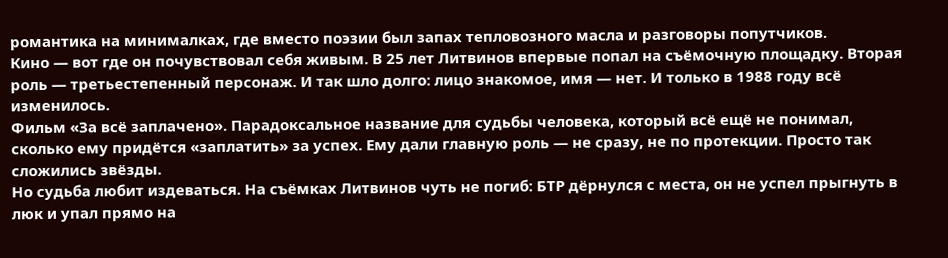романтика на минималках, где вместо поэзии был запах тепловозного масла и разговоры попутчиков.
Кино — вот где он почувствовал себя живым. В 25 лет Литвинов впервые попал на съёмочную площадку. Вторая роль — третьестепенный персонаж. И так шло долго: лицо знакомое, имя — нет. И только в 1988 году всё изменилось.
Фильм «За всё заплачено». Парадоксальное название для судьбы человека, который всё ещё не понимал, сколько ему придётся «заплатить» за успех. Ему дали главную роль — не сразу, не по протекции. Просто так сложились звёзды.
Но судьба любит издеваться. На съёмках Литвинов чуть не погиб: БТР дёрнулся с места, он не успел прыгнуть в люк и упал прямо на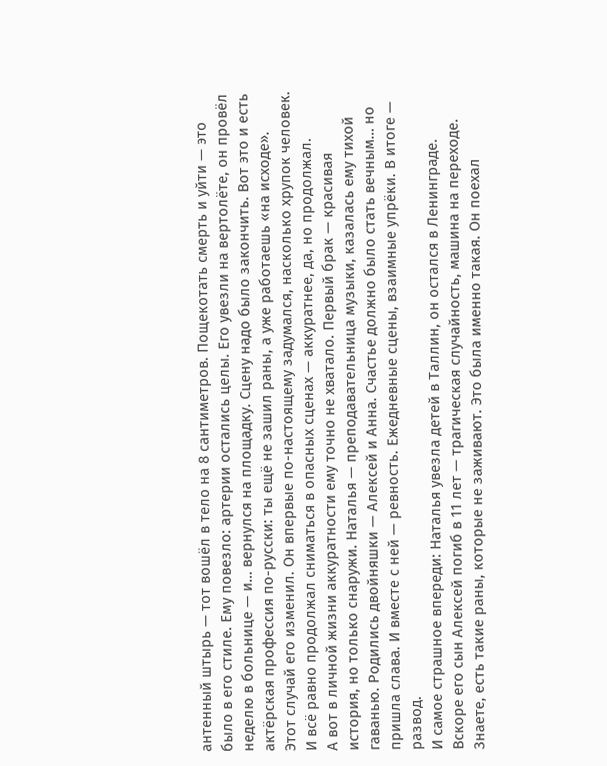антенный штырь — тот вошёл в тело на 8 сантиметров. Пощекотать смерть и уйти — это было в его стиле. Ему повезло: артерии остались целы. Его увезли на вертолёте, он провёл неделю в больнице — и… вернулся на площадку. Сцену надо было закончить. Вот это и есть актёрская профессия по-русски: ты ещё не зашил раны, а уже работаешь «на исходе».
Этот случай его изменил. Он впервые по-настоящему задумался, насколько хрупок человек. И всё равно продолжал сниматься в опасных сценах — аккуратнее, да, но продолжал.
А вот в личной жизни аккуратности ему точно не хватало. Первый брак — красивая история, но только снаружи. Наталья — преподавательница музыки, казалась ему тихой гаванью. Родились двойняшки — Алексей и Анна. Счастье должно было стать вечным… но пришла слава. И вместе с ней — ревность. Ежедневные сцены, взаимные упрёки. В итоге — развод.
И самое страшное впереди: Наталья увезла детей в Таллин, он остался в Ленинграде. Вскоре его сын Алексей погиб в 11 лет — трагическая случайность, машина на переходе. Знаете, есть такие раны, которые не заживают. Это была именно такая. Он поехал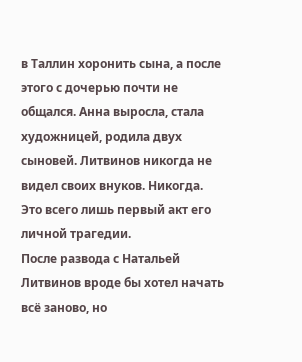в Таллин хоронить сына, а после этого с дочерью почти не общался. Анна выросла, стала художницей, родила двух сыновей. Литвинов никогда не видел своих внуков. Никогда.
Это всего лишь первый акт его личной трагедии.
После развода с Натальей Литвинов вроде бы хотел начать всё заново, но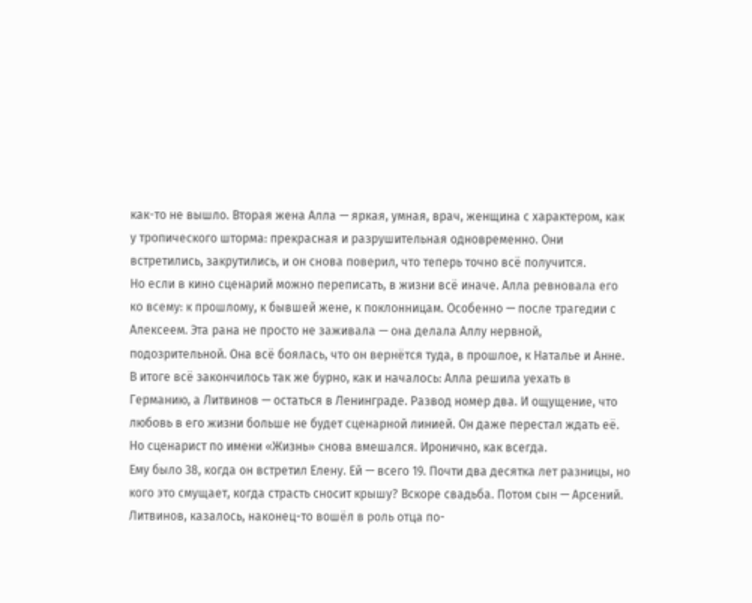как-то не вышло. Вторая жена Алла — яркая, умная, врач, женщина с характером, как у тропического шторма: прекрасная и разрушительная одновременно. Они встретились, закрутились, и он снова поверил, что теперь точно всё получится.
Но если в кино сценарий можно переписать, в жизни всё иначе. Алла ревновала его ко всему: к прошлому, к бывшей жене, к поклонницам. Особенно — после трагедии с Алексеем. Эта рана не просто не заживала — она делала Аллу нервной, подозрительной. Она всё боялась, что он вернётся туда, в прошлое, к Наталье и Анне.
В итоге всё закончилось так же бурно, как и началось: Алла решила уехать в Германию, а Литвинов — остаться в Ленинграде. Развод номер два. И ощущение, что любовь в его жизни больше не будет сценарной линией. Он даже перестал ждать её.
Но сценарист по имени «Жизнь» снова вмешался. Иронично, как всегда.
Ему было 38, когда он встретил Елену. Ей — всего 19. Почти два десятка лет разницы, но кого это смущает, когда страсть сносит крышу? Вскоре свадьба. Потом сын — Арсений. Литвинов, казалось, наконец-то вошёл в роль отца по-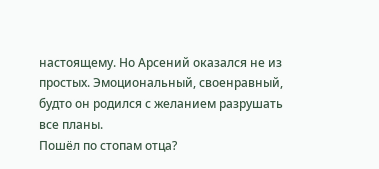настоящему. Но Арсений оказался не из простых. Эмоциональный, своенравный, будто он родился с желанием разрушать все планы.
Пошёл по стопам отца?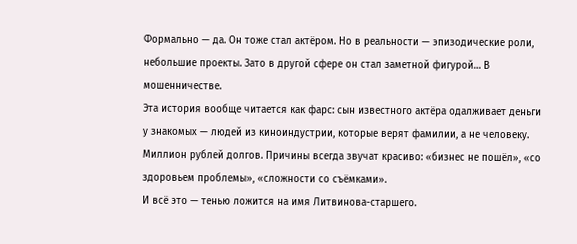Формально — да. Он тоже стал актёром. Но в реальности — эпизодические роли, небольшие проекты. Зато в другой сфере он стал заметной фигурой… В мошенничестве.
Эта история вообще читается как фарс: сын известного актёра одалживает деньги у знакомых — людей из киноиндустрии, которые верят фамилии, а не человеку. Миллион рублей долгов. Причины всегда звучат красиво: «бизнес не пошёл», «со здоровьем проблемы», «сложности со съёмками».
И всё это — тенью ложится на имя Литвинова-старшего.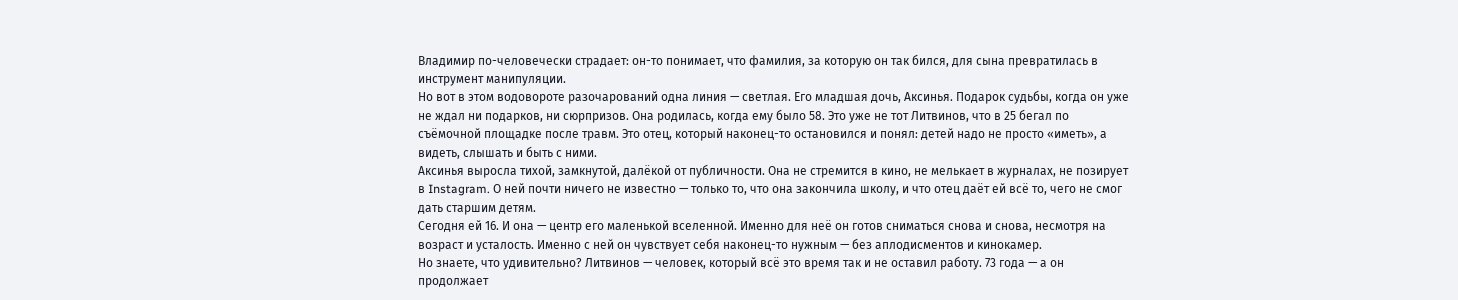Владимир по-человечески страдает: он-то понимает, что фамилия, за которую он так бился, для сына превратилась в инструмент манипуляции.
Но вот в этом водовороте разочарований одна линия — светлая. Его младшая дочь, Аксинья. Подарок судьбы, когда он уже не ждал ни подарков, ни сюрпризов. Она родилась, когда ему было 58. Это уже не тот Литвинов, что в 25 бегал по съёмочной площадке после травм. Это отец, который наконец-то остановился и понял: детей надо не просто «иметь», а видеть, слышать и быть с ними.
Аксинья выросла тихой, замкнутой, далёкой от публичности. Она не стремится в кино, не мелькает в журналах, не позирует в Instagram. О ней почти ничего не известно — только то, что она закончила школу, и что отец даёт ей всё то, чего не смог дать старшим детям.
Сегодня ей 16. И она — центр его маленькой вселенной. Именно для неё он готов сниматься снова и снова, несмотря на возраст и усталость. Именно с ней он чувствует себя наконец-то нужным — без аплодисментов и кинокамер.
Но знаете, что удивительно? Литвинов — человек, который всё это время так и не оставил работу. 73 года — а он продолжает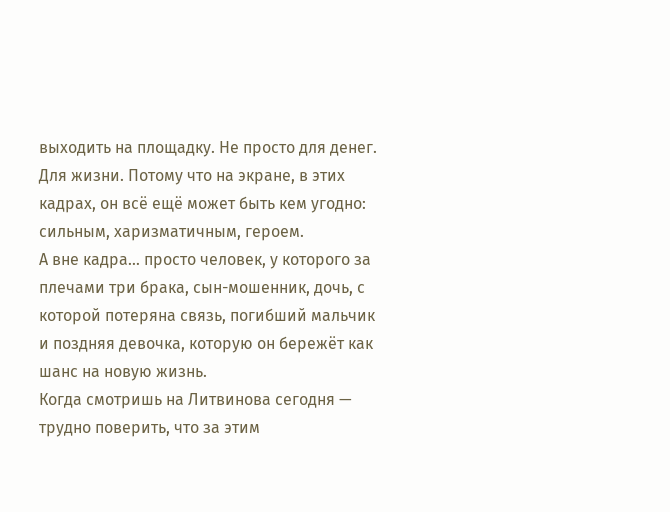выходить на площадку. Не просто для денег. Для жизни. Потому что на экране, в этих кадрах, он всё ещё может быть кем угодно: сильным, харизматичным, героем.
А вне кадра… просто человек, у которого за плечами три брака, сын-мошенник, дочь, с которой потеряна связь, погибший мальчик и поздняя девочка, которую он бережёт как шанс на новую жизнь.
Когда смотришь на Литвинова сегодня — трудно поверить, что за этим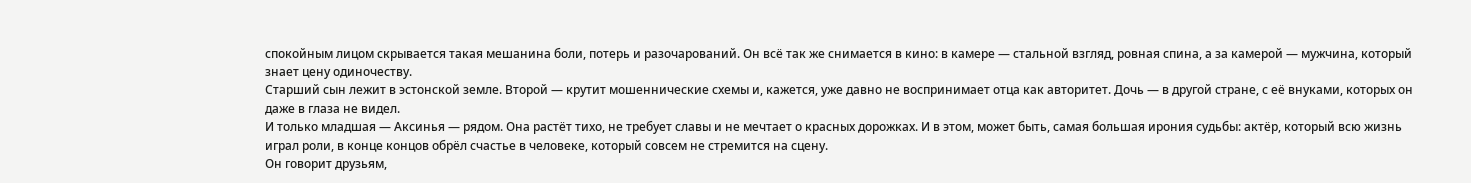спокойным лицом скрывается такая мешанина боли, потерь и разочарований. Он всё так же снимается в кино: в камере — стальной взгляд, ровная спина, а за камерой — мужчина, который знает цену одиночеству.
Старший сын лежит в эстонской земле. Второй — крутит мошеннические схемы и, кажется, уже давно не воспринимает отца как авторитет. Дочь — в другой стране, с её внуками, которых он даже в глаза не видел.
И только младшая — Аксинья — рядом. Она растёт тихо, не требует славы и не мечтает о красных дорожках. И в этом, может быть, самая большая ирония судьбы: актёр, который всю жизнь играл роли, в конце концов обрёл счастье в человеке, который совсем не стремится на сцену.
Он говорит друзьям,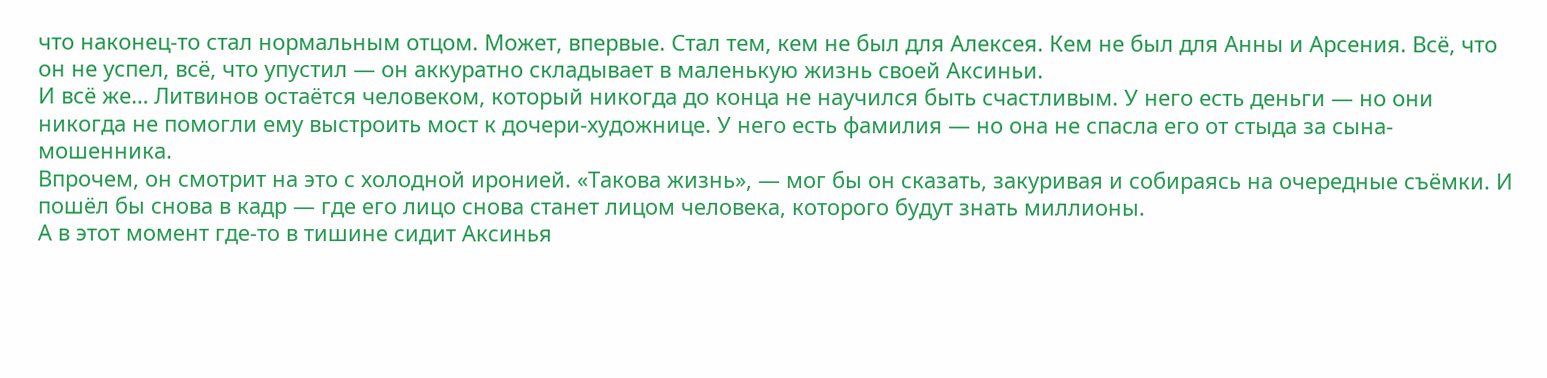что наконец-то стал нормальным отцом. Может, впервые. Стал тем, кем не был для Алексея. Кем не был для Анны и Арсения. Всё, что он не успел, всё, что упустил — он аккуратно складывает в маленькую жизнь своей Аксиньи.
И всё же… Литвинов остаётся человеком, который никогда до конца не научился быть счастливым. У него есть деньги — но они никогда не помогли ему выстроить мост к дочери-художнице. У него есть фамилия — но она не спасла его от стыда за сына-мошенника.
Впрочем, он смотрит на это с холодной иронией. «Такова жизнь», — мог бы он сказать, закуривая и собираясь на очередные съёмки. И пошёл бы снова в кадр — где его лицо снова станет лицом человека, которого будут знать миллионы.
А в этот момент где-то в тишине сидит Аксинья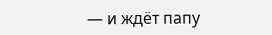— и ждёт папу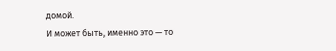домой.
И может быть, именно это — то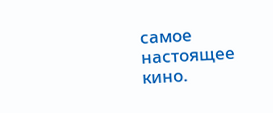самое настоящее кино.